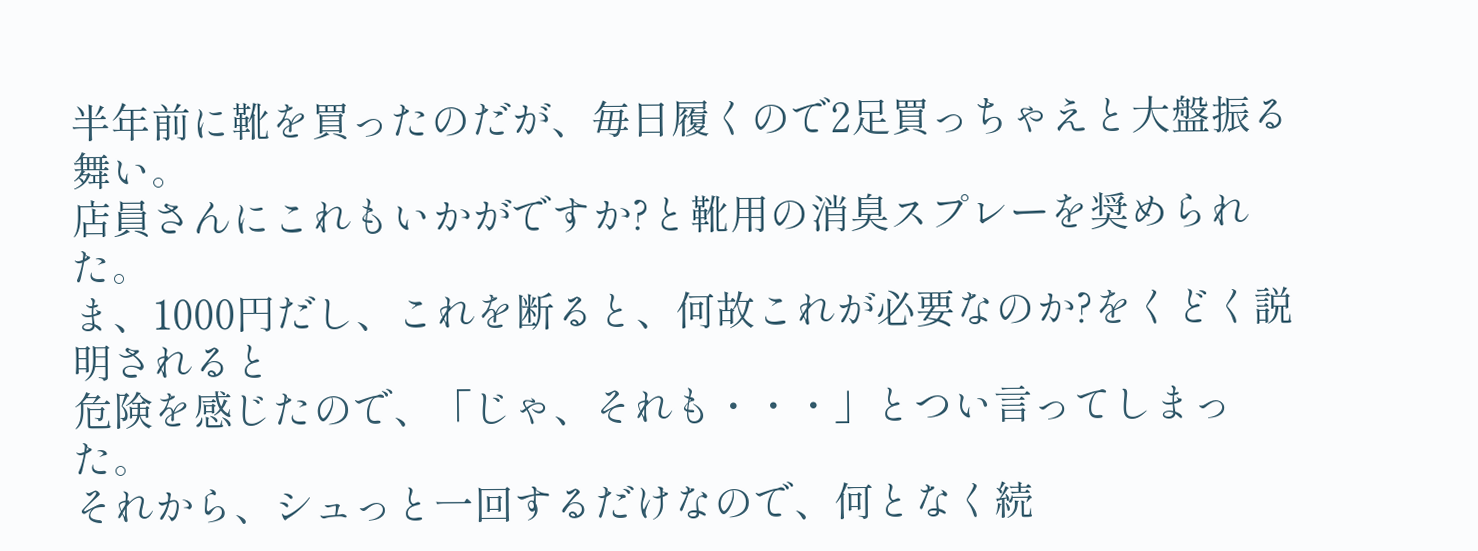半年前に靴を買ったのだが、毎日履くので2足買っちゃえと大盤振る舞い。
店員さんにこれもいかがですか?と靴用の消臭スプレーを奨められた。
ま、1000円だし、これを断ると、何故これが必要なのか?をくどく説明されると
危険を感じたので、「じゃ、それも・・・」とつい言ってしまった。
それから、シュっと一回するだけなので、何となく続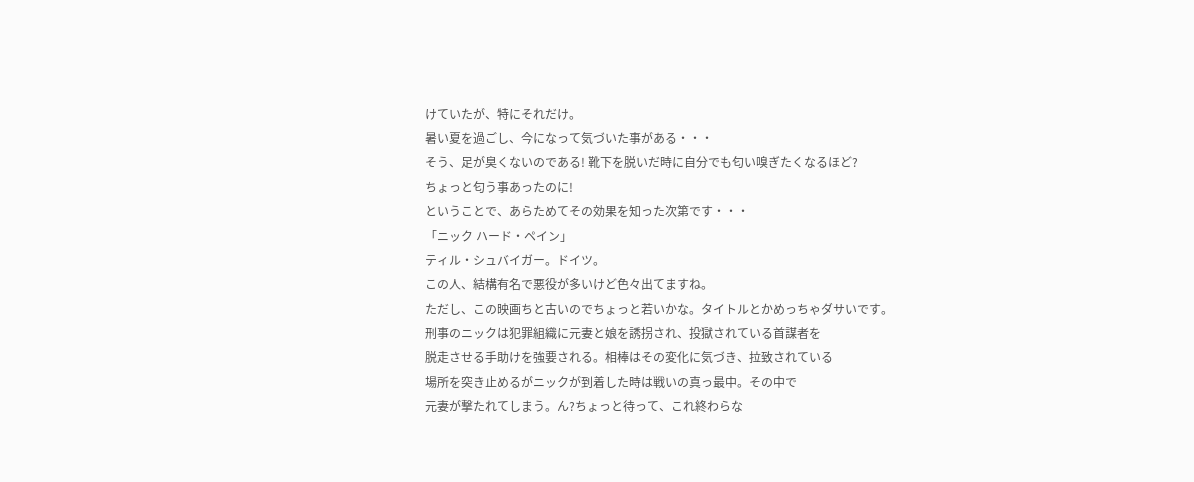けていたが、特にそれだけ。
暑い夏を過ごし、今になって気づいた事がある・・・
そう、足が臭くないのである! 靴下を脱いだ時に自分でも匂い嗅ぎたくなるほど?
ちょっと匂う事あったのに!
ということで、あらためてその効果を知った次第です・・・
「ニック ハード・ペイン」
ティル・シュバイガー。ドイツ。
この人、結構有名で悪役が多いけど色々出てますね。
ただし、この映画ちと古いのでちょっと若いかな。タイトルとかめっちゃダサいです。
刑事のニックは犯罪組織に元妻と娘を誘拐され、投獄されている首謀者を
脱走させる手助けを強要される。相棒はその変化に気づき、拉致されている
場所を突き止めるがニックが到着した時は戦いの真っ最中。その中で
元妻が撃たれてしまう。ん?ちょっと待って、これ終わらな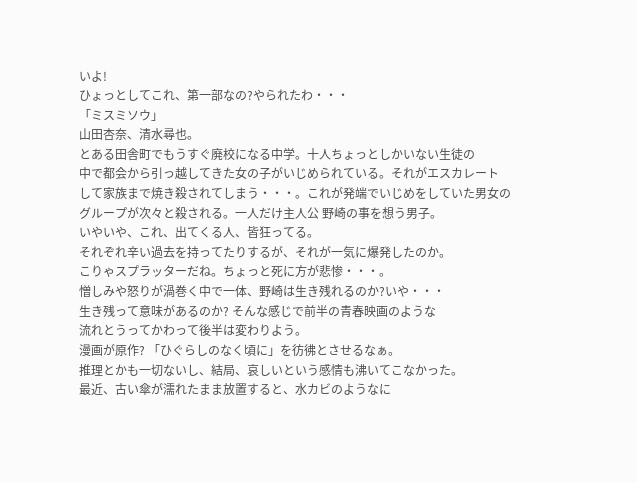いよ!
ひょっとしてこれ、第一部なの?やられたわ・・・
「ミスミソウ」
山田杏奈、清水尋也。
とある田舎町でもうすぐ廃校になる中学。十人ちょっとしかいない生徒の
中で都会から引っ越してきた女の子がいじめられている。それがエスカレート
して家族まで焼き殺されてしまう・・・。これが発端でいじめをしていた男女の
グループが次々と殺される。一人だけ主人公 野崎の事を想う男子。
いやいや、これ、出てくる人、皆狂ってる。
それぞれ辛い過去を持ってたりするが、それが一気に爆発したのか。
こりゃスプラッターだね。ちょっと死に方が悲惨・・・。
憎しみや怒りが渦巻く中で一体、野崎は生き残れるのか?いや・・・
生き残って意味があるのか? そんな感じで前半の青春映画のような
流れとうってかわって後半は変わりよう。
漫画が原作? 「ひぐらしのなく頃に」を彷彿とさせるなぁ。
推理とかも一切ないし、結局、哀しいという感情も沸いてこなかった。
最近、古い傘が濡れたまま放置すると、水カビのようなに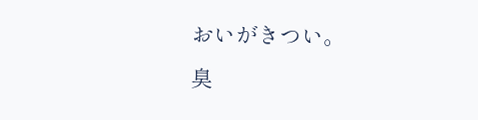おいがきつい。
臭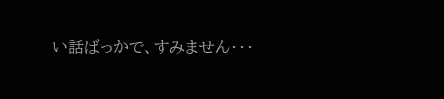い話ばっかで、すみません・・・